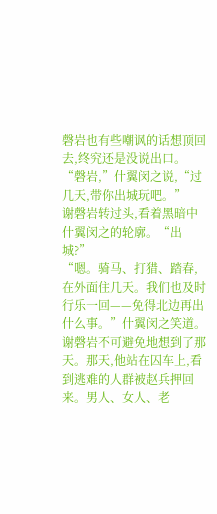磬岩也有些嘲讽的话想顶回去,终究还是没说出口。
“磬岩,”什翼闵之说,“过几天,带你出城玩吧。”
谢磬岩转过头,看着黑暗中什翼闵之的轮廓。“出城?”
“嗯。骑马、打猎、踏春,在外面住几天。我们也及时行乐一回——免得北边再出什么事。”什翼闵之笑道。
谢磬岩不可避免地想到了那天。那天,他站在囚车上,看到逃难的人群被赵兵押回来。男人、女人、老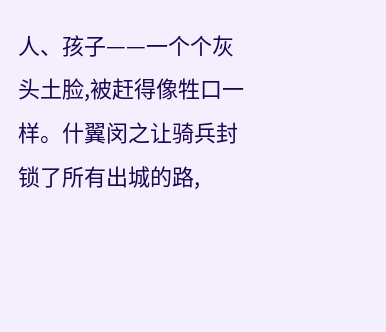人、孩子——一个个灰头土脸,被赶得像牲口一样。什翼闵之让骑兵封锁了所有出城的路,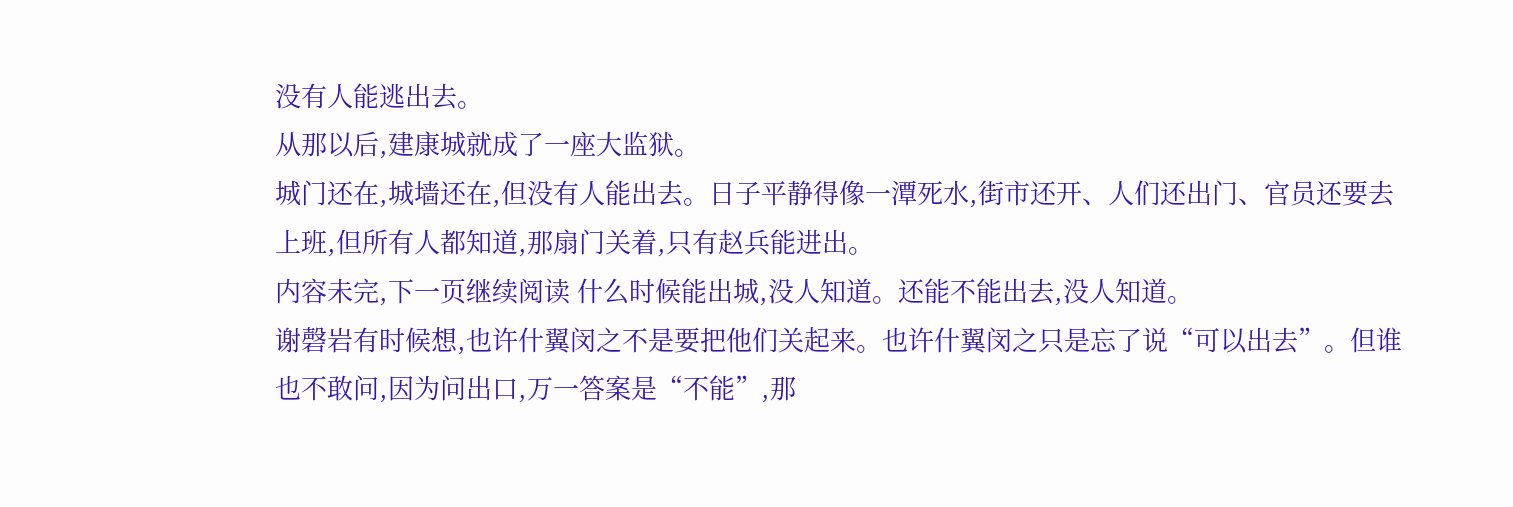没有人能逃出去。
从那以后,建康城就成了一座大监狱。
城门还在,城墙还在,但没有人能出去。日子平静得像一潭死水,街市还开、人们还出门、官员还要去上班,但所有人都知道,那扇门关着,只有赵兵能进出。
内容未完,下一页继续阅读 什么时候能出城,没人知道。还能不能出去,没人知道。
谢磬岩有时候想,也许什翼闵之不是要把他们关起来。也许什翼闵之只是忘了说“可以出去”。但谁也不敢问,因为问出口,万一答案是“不能”,那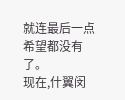就连最后一点希望都没有了。
现在,什翼闵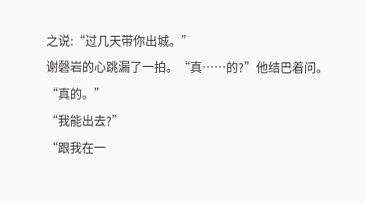之说:“过几天带你出城。”
谢磬岩的心跳漏了一拍。“真……的?”他结巴着问。
“真的。”
“我能出去?”
“跟我在一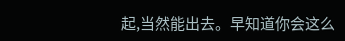起,当然能出去。早知道你会这么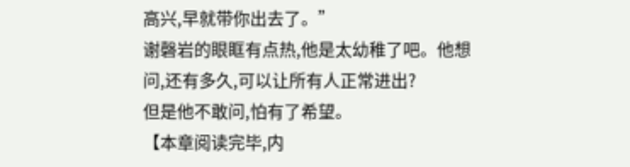高兴,早就带你出去了。”
谢磬岩的眼眶有点热,他是太幼稚了吧。他想问,还有多久,可以让所有人正常进出?
但是他不敢问,怕有了希望。
【本章阅读完毕,内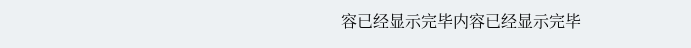容已经显示完毕内容已经显示完毕